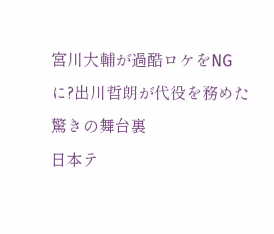宮川大輔が過酷ロケをNGに?出川哲朗が代役を務めた驚きの舞台裏
日本テ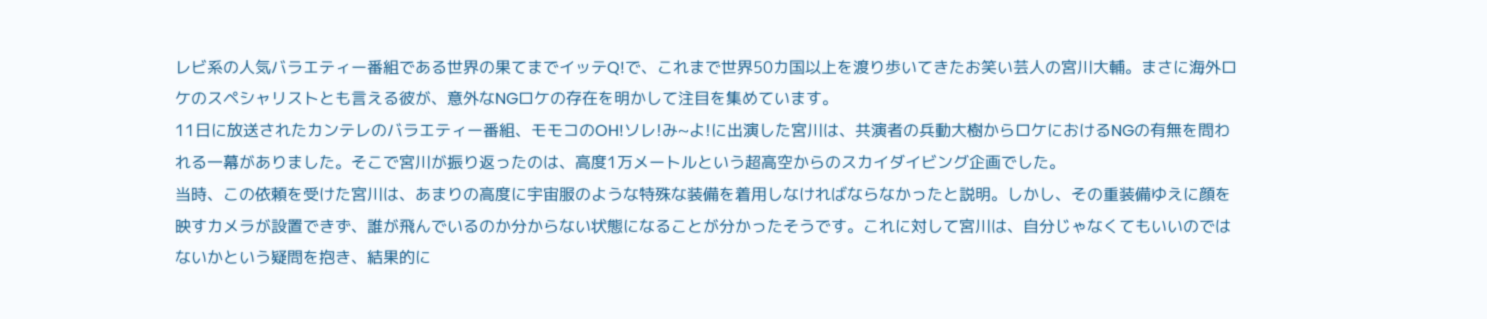レビ系の人気バラエティー番組である世界の果てまでイッテQ!で、これまで世界50カ国以上を渡り歩いてきたお笑い芸人の宮川大輔。まさに海外ロケのスペシャリストとも言える彼が、意外なNGロケの存在を明かして注目を集めています。
11日に放送されたカンテレのバラエティー番組、モモコのOH!ソレ!み~よ!に出演した宮川は、共演者の兵動大樹からロケにおけるNGの有無を問われる一幕がありました。そこで宮川が振り返ったのは、高度1万メートルという超高空からのスカイダイビング企画でした。
当時、この依頼を受けた宮川は、あまりの高度に宇宙服のような特殊な装備を着用しなければならなかったと説明。しかし、その重装備ゆえに顔を映すカメラが設置できず、誰が飛んでいるのか分からない状態になることが分かったそうです。これに対して宮川は、自分じゃなくてもいいのではないかという疑問を抱き、結果的に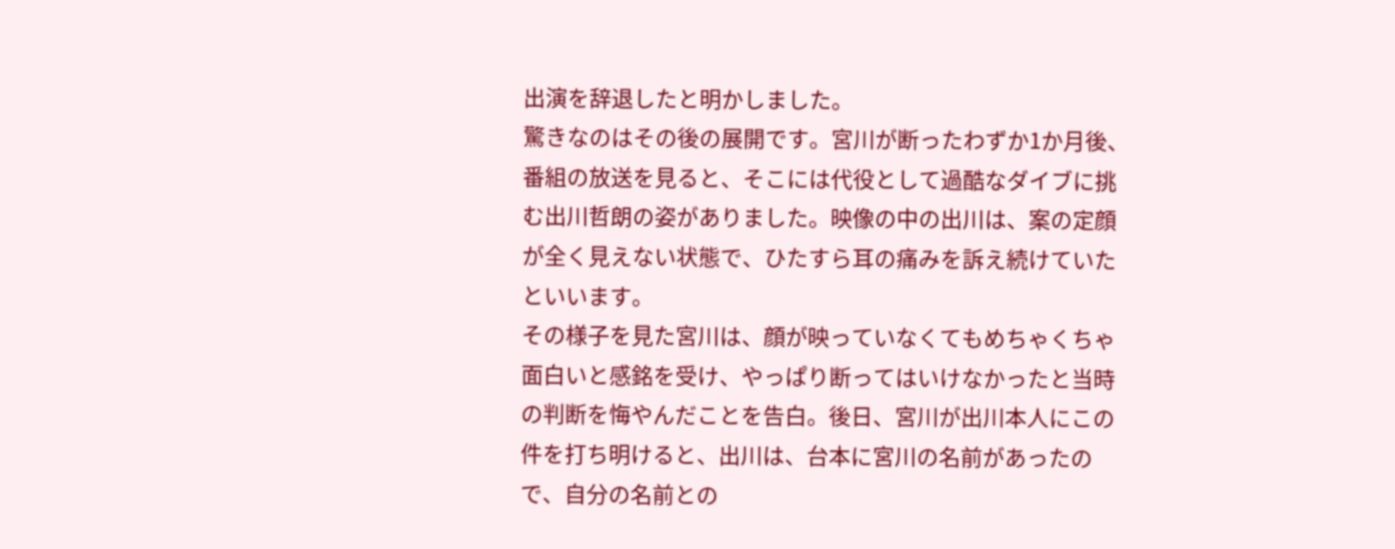出演を辞退したと明かしました。
驚きなのはその後の展開です。宮川が断ったわずか1か月後、番組の放送を見ると、そこには代役として過酷なダイブに挑む出川哲朗の姿がありました。映像の中の出川は、案の定顔が全く見えない状態で、ひたすら耳の痛みを訴え続けていたといいます。
その様子を見た宮川は、顔が映っていなくてもめちゃくちゃ面白いと感銘を受け、やっぱり断ってはいけなかったと当時の判断を悔やんだことを告白。後日、宮川が出川本人にこの件を打ち明けると、出川は、台本に宮川の名前があったので、自分の名前との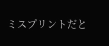ミスプリントだと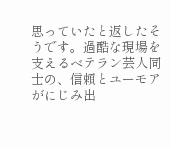思っていたと返したそうです。過酷な現場を支えるベテラン芸人同士の、信頼とユーモアがにじみ出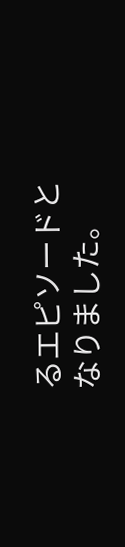るエピソードとなりました。